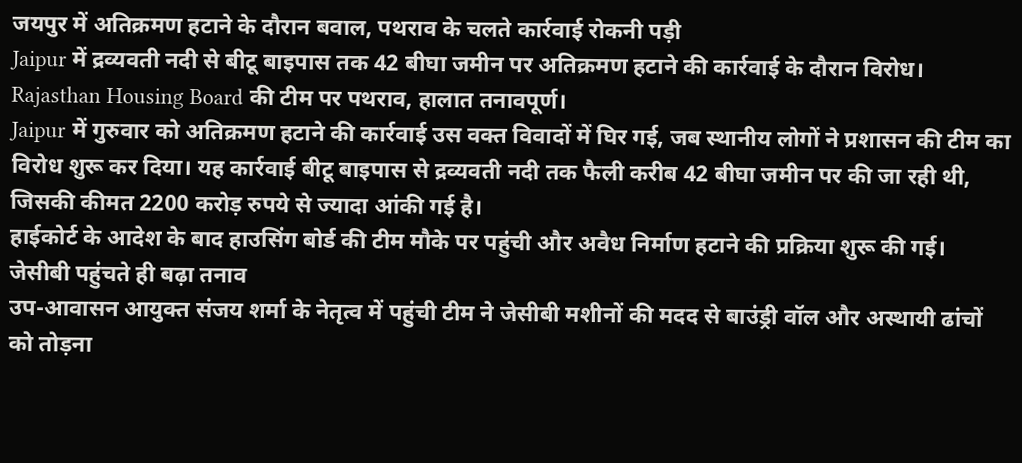जयपुर में अतिक्रमण हटाने के दौरान बवाल, पथराव के चलते कार्रवाई रोकनी पड़ी
Jaipur में द्रव्यवती नदी से बीटू बाइपास तक 42 बीघा जमीन पर अतिक्रमण हटाने की कार्रवाई के दौरान विरोध। Rajasthan Housing Board की टीम पर पथराव, हालात तनावपूर्ण।
Jaipur में गुरुवार को अतिक्रमण हटाने की कार्रवाई उस वक्त विवादों में घिर गई, जब स्थानीय लोगों ने प्रशासन की टीम का विरोध शुरू कर दिया। यह कार्रवाई बीटू बाइपास से द्रव्यवती नदी तक फैली करीब 42 बीघा जमीन पर की जा रही थी, जिसकी कीमत 2200 करोड़ रुपये से ज्यादा आंकी गई है।
हाईकोर्ट के आदेश के बाद हाउसिंग बोर्ड की टीम मौके पर पहुंची और अवैध निर्माण हटाने की प्रक्रिया शुरू की गई।
जेसीबी पहुंचते ही बढ़ा तनाव
उप-आवासन आयुक्त संजय शर्मा के नेतृत्व में पहुंची टीम ने जेसीबी मशीनों की मदद से बाउंड्री वॉल और अस्थायी ढांचों को तोड़ना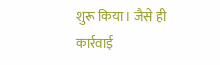शुरू किया। जैसे ही कार्रवाई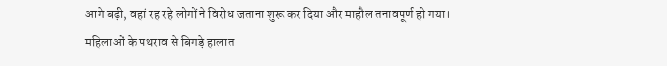आगे बढ़ी, वहां रह रहे लोगों ने विरोध जताना शुरू कर दिया और माहौल तनावपूर्ण हो गया।
महिलाओं के पथराव से बिगड़े हालात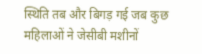स्थिति तब और बिगड़ गई जब कुछ महिलाओं ने जेसीबी मशीनों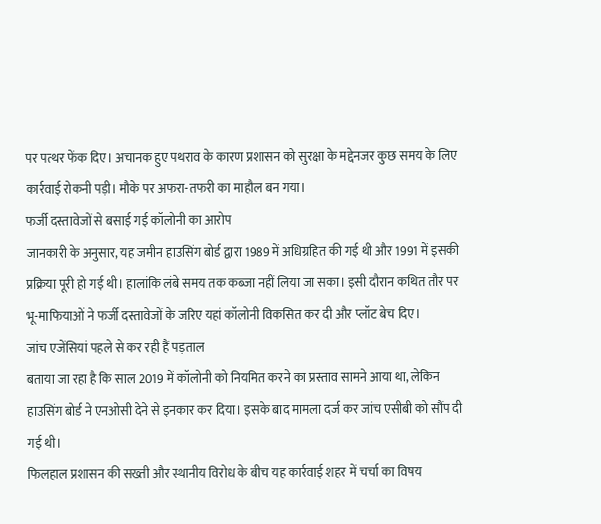पर पत्थर फेंक दिए। अचानक हुए पथराव के कारण प्रशासन को सुरक्षा के मद्देनजर कुछ समय के लिए कार्रवाई रोकनी पड़ी। मौके पर अफरा-तफरी का माहौल बन गया।
फर्जी दस्तावेजों से बसाई गई कॉलोनी का आरोप
जानकारी के अनुसार, यह जमीन हाउसिंग बोर्ड द्वारा 1989 में अधिग्रहित की गई थी और 1991 में इसकी प्रक्रिया पूरी हो गई थी। हालांकि लंबे समय तक कब्जा नहीं लिया जा सका। इसी दौरान कथित तौर पर भू-माफियाओं ने फर्जी दस्तावेजों के जरिए यहां कॉलोनी विकसित कर दी और प्लॉट बेच दिए।
जांच एजेंसियां पहले से कर रही हैं पड़ताल
बताया जा रहा है कि साल 2019 में कॉलोनी को नियमित करने का प्रस्ताव सामने आया था, लेकिन हाउसिंग बोर्ड ने एनओसी देने से इनकार कर दिया। इसके बाद मामला दर्ज कर जांच एसीबी को सौंप दी गई थी।
फिलहाल प्रशासन की सख्ती और स्थानीय विरोध के बीच यह कार्रवाई शहर में चर्चा का विषय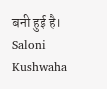बनी हुई है।
Saloni Kushwaha